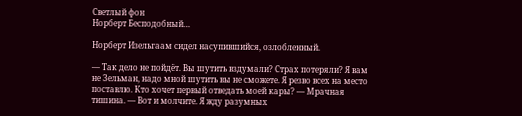Светлый фон
Норберт Бесподобный…

Норберт Изельгаам сидел насупившийся, озлобленный.

— Так дело не пойдёт. Вы шутить вздумали? Страх потеряли? Я вам не Зельман, надо мной шутить вы не сможете. Я резво всех на место поставлю. Кто хочет первый отведать моей кары? — Мрачная тишина. — Вот и молчите. Я жду разумных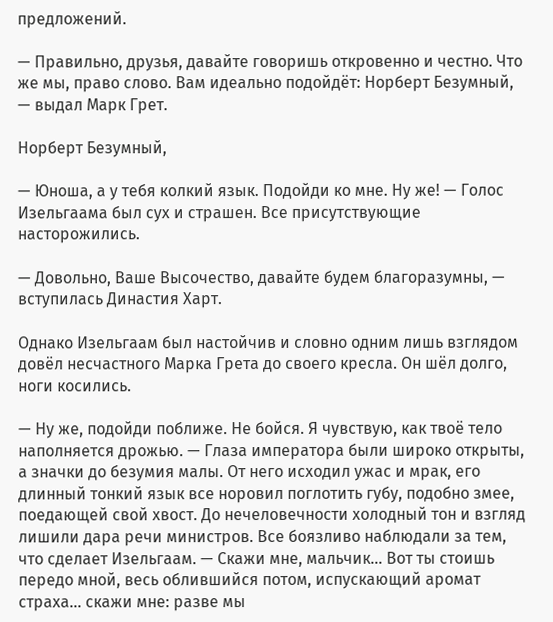предложений.

— Правильно, друзья, давайте говоришь откровенно и честно. Что же мы, право слово. Вам идеально подойдёт: Норберт Безумный, — выдал Марк Грет.

Норберт Безумный,

— Юноша, а у тебя колкий язык. Подойди ко мне. Ну же! — Голос Изельгаама был сух и страшен. Все присутствующие насторожились.

— Довольно, Ваше Высочество, давайте будем благоразумны, — вступилась Династия Харт.

Однако Изельгаам был настойчив и словно одним лишь взглядом довёл несчастного Марка Грета до своего кресла. Он шёл долго, ноги косились.

— Ну же, подойди поближе. Не бойся. Я чувствую, как твоё тело наполняется дрожью. — Глаза императора были широко открыты, а значки до безумия малы. От него исходил ужас и мрак, его длинный тонкий язык все норовил поглотить губу, подобно змее, поедающей свой хвост. До нечеловечности холодный тон и взгляд лишили дара речи министров. Все боязливо наблюдали за тем, что сделает Изельгаам. — Скажи мне, мальчик… Вот ты стоишь передо мной, весь облившийся потом, испускающий аромат страха… скажи мне: разве мы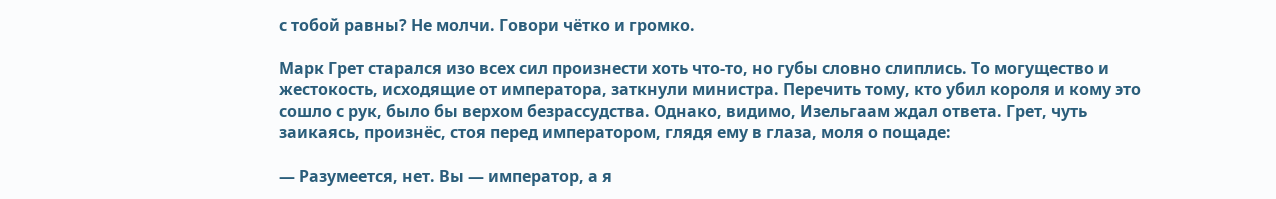с тобой равны? Не молчи. Говори чётко и громко.

Марк Грет старался изо всех сил произнести хоть что-то, но губы словно слиплись. То могущество и жестокость, исходящие от императора, заткнули министра. Перечить тому, кто убил короля и кому это сошло с рук, было бы верхом безрассудства. Однако, видимо, Изельгаам ждал ответа. Грет, чуть заикаясь, произнёс, стоя перед императором, глядя ему в глаза, моля о пощаде:

— Разумеется, нет. Вы — император, а я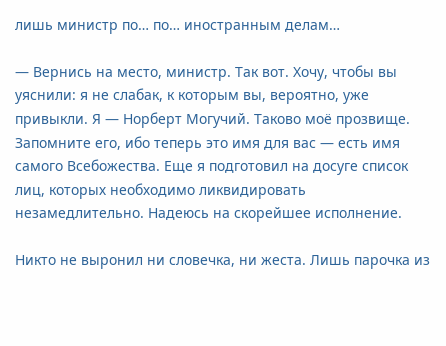лишь министр по… по… иностранным делам…

— Вернись на место, министр. Так вот. Хочу, чтобы вы уяснили: я не слабак, к которым вы, вероятно, уже привыкли. Я — Норберт Могучий. Таково моё прозвище. Запомните его, ибо теперь это имя для вас — есть имя самого Всебожества. Еще я подготовил на досуге список лиц, которых необходимо ликвидировать незамедлительно. Надеюсь на скорейшее исполнение.

Никто не выронил ни словечка, ни жеста. Лишь парочка из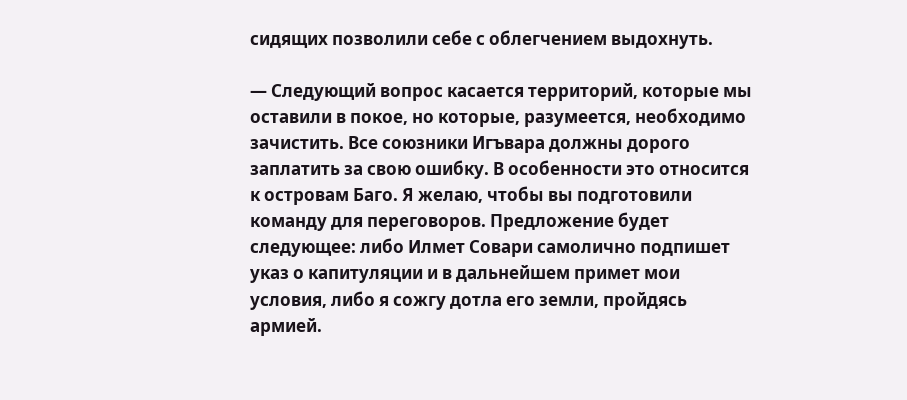сидящих позволили себе с облегчением выдохнуть.

— Следующий вопрос касается территорий, которые мы оставили в покое, но которые, разумеется, необходимо зачистить. Все союзники Игъвара должны дорого заплатить за свою ошибку. В особенности это относится к островам Баго. Я желаю, чтобы вы подготовили команду для переговоров. Предложение будет следующее: либо Илмет Совари самолично подпишет указ о капитуляции и в дальнейшем примет мои условия, либо я сожгу дотла его земли, пройдясь армией.